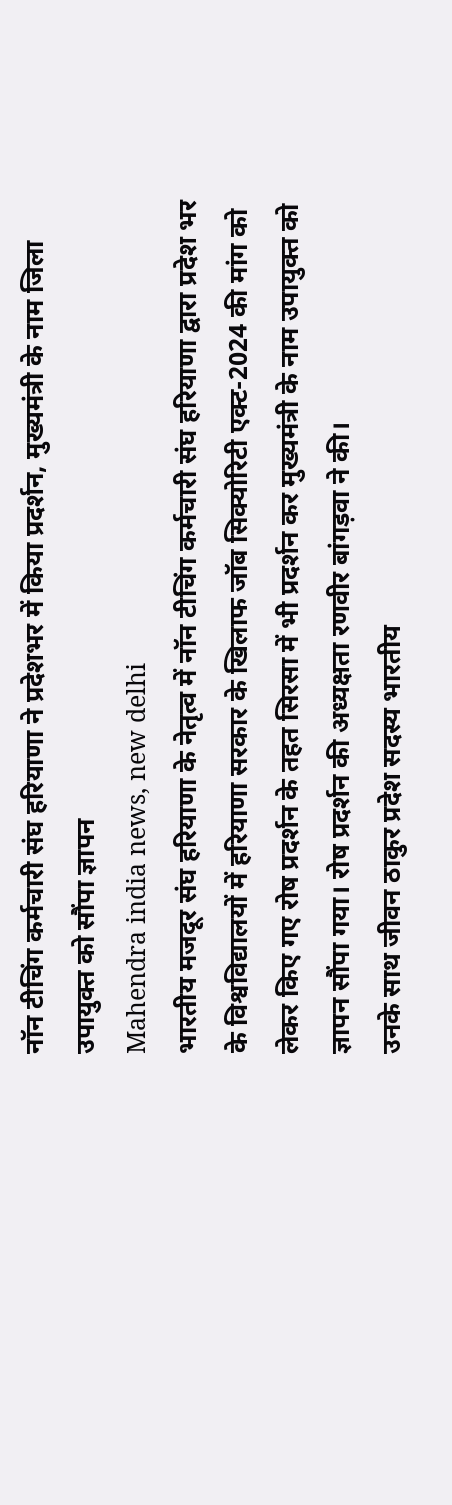नॉन टीचिंग कर्मचारी संघ हरियाणा ने प्रदेशभर में किया प्रदर्शन, मुख्यमंत्री के नाम जिला उपायुक्त को सौंपा ज्ञापन
Mahendra india news, new delhi
भारतीय मजदूर संघ हरियाणा के नेतृत्व में नॉन टीचिंग कर्मचारी संघ हरियाणा द्वारा प्रदेश भर के विश्वविद्यालयों में हरियाणा सरकार के खिलाफ जॉब सिक्योरिटी एक्ट-2024 की मांग को लेकर किए गए रोष प्रदर्शन के तहत सिरसा में भी प्रदर्शन कर मुख्यमंत्री के नाम उपायुक्त को ज्ञापन सौंपा गया। रोष प्रदर्शन की अध्यक्षता रणवीर बांगड़वा ने की।
उनके साथ जीवन ठाकुर प्रदेश सदस्य भारतीय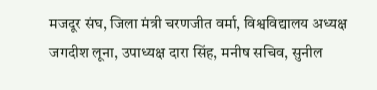मजदूर संघ, जिला मंत्री चरणजीत वर्मा, विश्वविद्यालय अध्यक्ष जगदीश लूना, उपाध्यक्ष दारा सिंह, मनीष सचिव, सुनील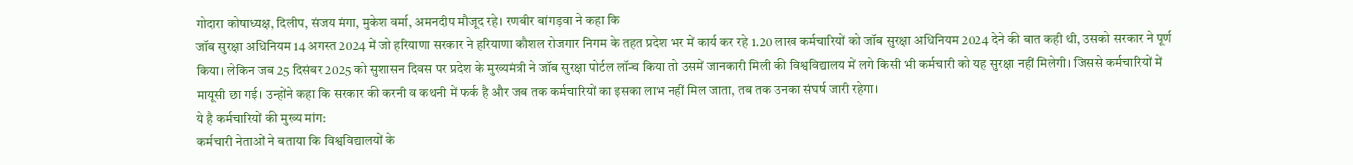गोदारा कोषाध्यक्ष, दिलीप, संजय मंगा, मुकेश वर्मा, अमनदीप मौजूद रहे। रणबीर बांगड़वा ने कहा कि
जॉब सुरक्षा अधिनियम 14 अगस्त 2024 में जो हरियाणा सरकार ने हरियाणा कौशल रोजगार निगम के तहत प्रदेश भर में कार्य कर रहे 1.20 लाख कर्मचारियों को जॉब सुरक्षा अधिनियम 2024 देने की बात कही थी, उसको सरकार ने पूर्ण किया। लेकिन जब 25 दिसंबर 2025 को सुशासन दिवस पर प्रदेश के मुख्यमंत्री ने जॉब सुरक्षा पोर्टल लॉन्च किया तो उसमें जानकारी मिली की विश्वविद्यालय में लगे किसी भी कर्मचारी को यह सुरक्षा नहीं मिलेगी। जिससे कर्मचारियों में मायूसी छा गई। उन्होंने कहा कि सरकार की करनी व कथनी में फर्क है और जब तक कर्मचारियों का इसका लाभ नहीं मिल जाता, तब तक उनका संघर्ष जारी रहेगा।
ये है कर्मचारियों की मुख्य मांग:
कर्मचारी नेताओं ने बताया कि विश्वविद्यालयों के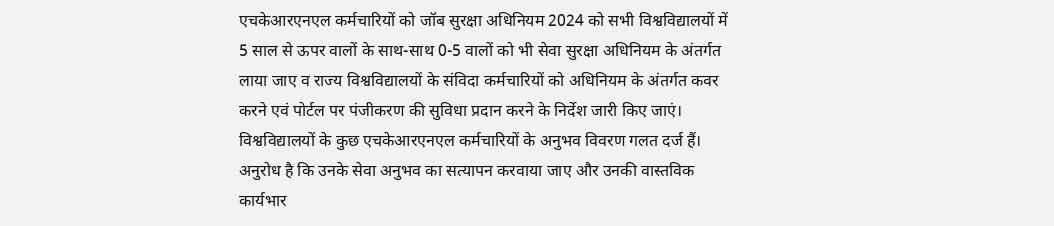एचकेआरएनएल कर्मचारियों को जॉब सुरक्षा अधिनियम 2024 को सभी विश्वविद्यालयों में 5 साल से ऊपर वालों के साथ-साथ 0-5 वालों को भी सेवा सुरक्षा अधिनियम के अंतर्गत लाया जाए व राज्य विश्वविद्यालयों के संविदा कर्मचारियों को अधिनियम के अंतर्गत कवर करने एवं पोर्टल पर पंजीकरण की सुविधा प्रदान करने के निर्देश जारी किए जाएं। विश्वविद्यालयों के कुछ एचकेआरएनएल कर्मचारियों के अनुभव विवरण गलत दर्ज हैं। अनुरोध है कि उनके सेवा अनुभव का सत्यापन करवाया जाए और उनकी वास्तविक कार्यभार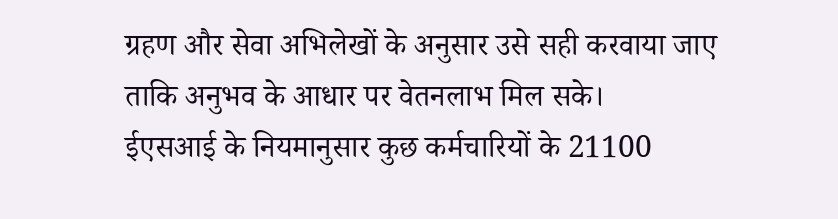ग्रहण और सेवा अभिलेखों के अनुसार उसे सही करवाया जाए ताकि अनुभव के आधार पर वेतनलाभ मिल सके।
ईएसआई के नियमानुसार कुछ कर्मचारियों के 21100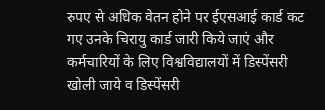रुपए से अधिक वेतन होने पर ईएसआई कार्ड कट गए उनके चिरायु कार्ड जारी किये जाएं और कर्मचारियों के लिए विश्वविद्यालयों में डिस्पेंसरी खोली जाये व डिस्पेंसरी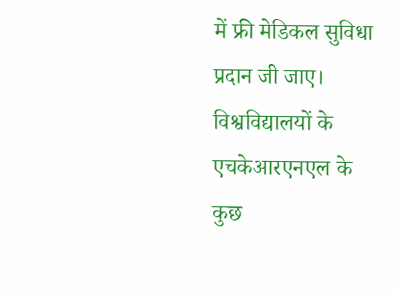में फ्री मेडिकल सुविधा प्रदान जी जाए। विश्वविद्यालयों के एचकेआरएनएल के कुछ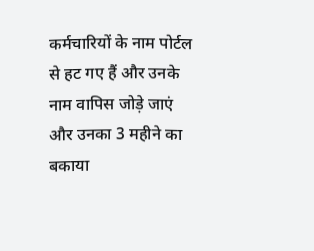कर्मचारियों के नाम पोर्टल से हट गए हैं और उनके नाम वापिस जोड़े जाएं और उनका 3 महीने का बकाया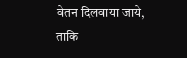वेतन दिलवाया जाये, ताकि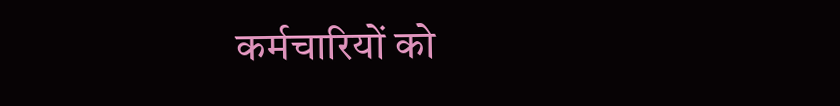कर्मचारियों को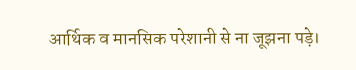आर्थिक व मानसिक परेशानी से ना जूझना पड़े।